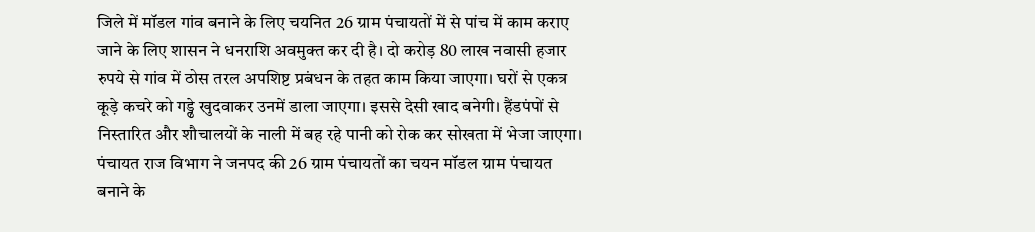जिले में मॉडल गांव बनाने के लिए चयनित 26 ग्राम पंचायतों में से पांच में काम कराए जाने के लिए शासन ने धनराशि अवमुक्त कर दी है। दो करोड़ 80 लाख नवासी हजार रुपये से गांव में ठोस तरल अपशिष्ट प्रबंधन के तहत काम किया जाएगा। घरों से एकत्र कूड़े कचरे को गड्ढे खुदवाकर उनमें डाला जाएगा। इससे देसी खाद बनेगी। हैंडपंपों से निस्तारित और शौचालयों के नाली में बह रहे पानी को रोक कर सोखता में भेजा जाएगा।
पंचायत राज विभाग ने जनपद की 26 ग्राम पंचायतों का चयन मॉडल ग्राम पंचायत बनाने के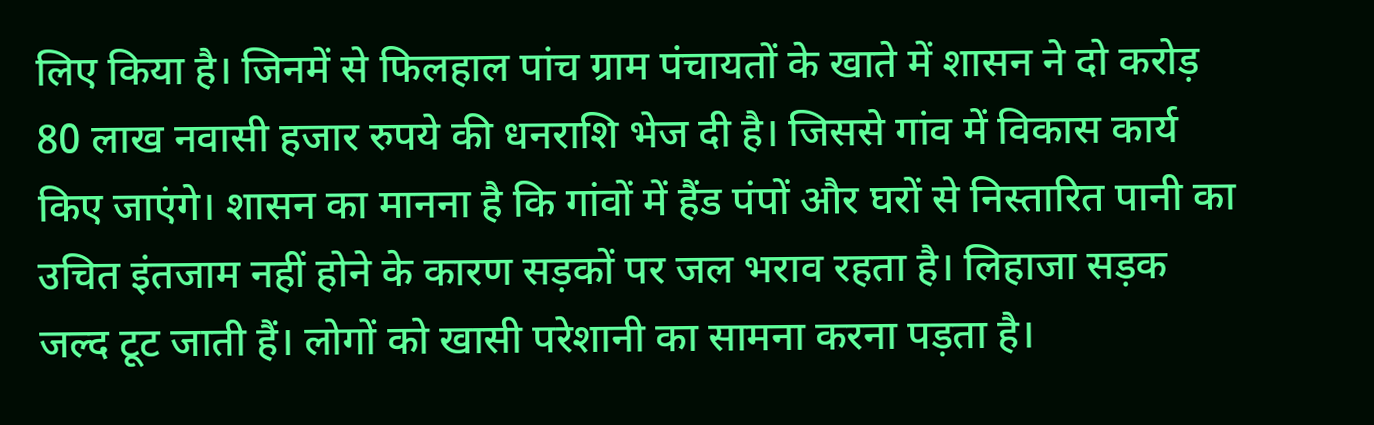लिए किया है। जिनमें से फिलहाल पांच ग्राम पंचायतों के खाते में शासन ने दो करोड़ 80 लाख नवासी हजार रुपये की धनराशि भेज दी है। जिससे गांव में विकास कार्य किए जाएंगे। शासन का मानना है कि गांवों में हैंड पंपों और घरों से निस्तारित पानी का उचित इंतजाम नहीं होने के कारण सड़कों पर जल भराव रहता है। लिहाजा सड़क जल्द टूट जाती हैं। लोगों को खासी परेशानी का सामना करना पड़ता है।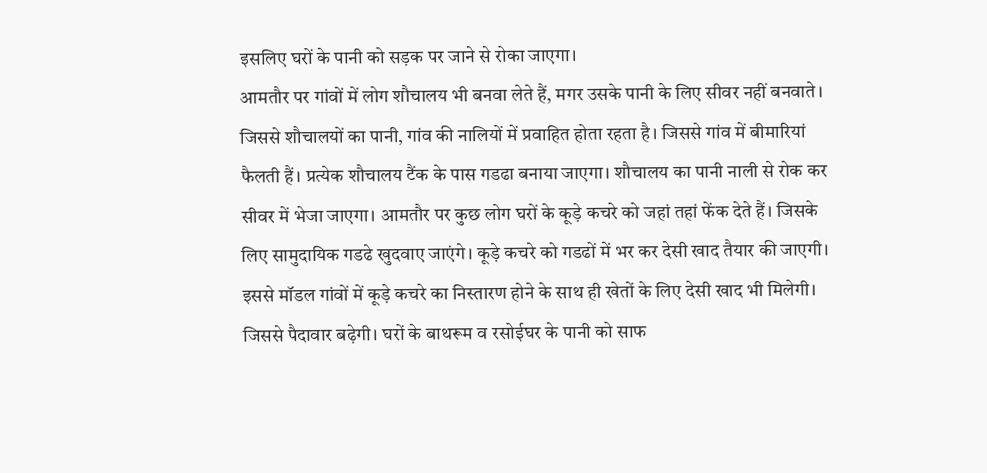इसलिए घरों के पानी को सड़क पर जाने से रोका जाएगा।
आमतौर पर गांवों में लोग शौचालय भी बनवा लेते हैं, मगर उसके पानी के लिए सीवर नहीं बनवाते। जिससे शौचालयों का पानी, गांव की नालियों में प्रवाहित होता रहता है। जिससे गांव में बीमारियां फैलती हैं। प्रत्येक शौचालय टैंक के पास गडढा बनाया जाएगा। शौचालय का पानी नाली से रोक कर सीवर में भेजा जाएगा। आमतौर पर कुछ लोग घरों के कूड़े कचरे को जहां तहां फेंक देते हैं। जिसके लिए सामुदायिक गडढे खुदवाए जाएंगे। कूड़े कचरे को गडढों में भर कर देसी खाद तैयार की जाएगी। इससे मॉडल गांवों में कूड़े कचरे का निस्तारण होने के साथ ही खेतों के लिए देसी खाद भी मिलेगी। जिससे पैदावार बढ़ेगी। घरों के बाथरूम व रसोईघर के पानी को साफ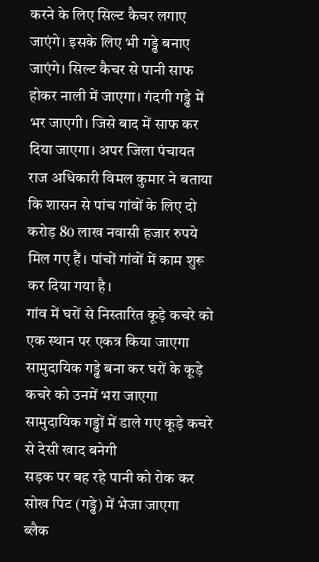करने के लिए सिल्ट कैचर लगाए जाएंगे। इसके लिए भी गड्ढे बनाए जाएंगे। सिल्ट कैचर से पानी साफ होकर नाली में जाएगा। गंदगी गड्ढे में भर जाएगी। जिसे बाद में साफ कर दिया जाएगा। अपर जिला पंचायत राज अधिकारी विमल कुमार ने बताया कि शासन से पांच गांवों के लिए दो करोड़ 80 लाख नवासी हजार रुपये मिल गए हैं। पांचों गांवों में काम शुरू कर दिया गया है।
गांव में घरों से निस्तारित कूड़े कचरे को एक स्थान पर एकत्र किया जाएगा
सामुदायिक गड्ढे बना कर घरों के कूड़े कचरे को उनमें भरा जाएगा
सामुदायिक गड्ढों में डाले गए कूड़े कचरे से देसी खाद बनेगी
सड़क पर बह रहे पानी को रोक कर सोख पिट (गड्ढे) में भेजा जाएगा
ब्लैक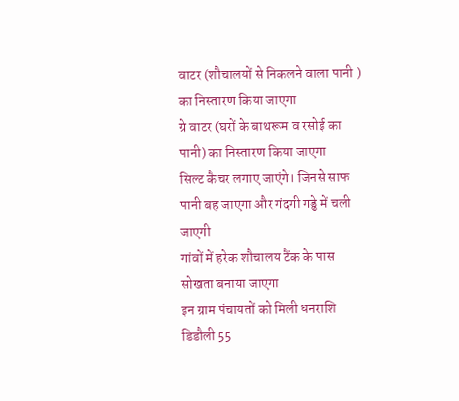वाटर (शौचालयों से निकलने वाला पानी ) का निस्तारण किया जाएगा
ग्रे वाटर (घरों के बाथरूम व रसोई का पानी) का निस्तारण किया जाएगा
सिल्ट कैचर लगाए जाएंगे। जिनसे साफ पानी बह जाएगा और गंदगी गड्ढे में चली जाएगी
गांवों में हरेक शौचालय टैंक के पास सोखता बनाया जाएगा
इन ग्राम पंचायतों को मिली धनराशि
डिडौली 55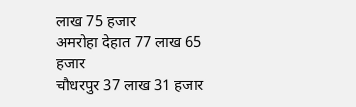लाख 75 हजार
अमरोहा देहात 77 लाख 65 हजार
चौधरपुर 37 लाख 31 हजार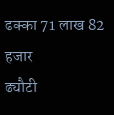ढक्का 71 लाख 82 हजार
ढ्यौटी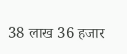38 लाख 36 हजार